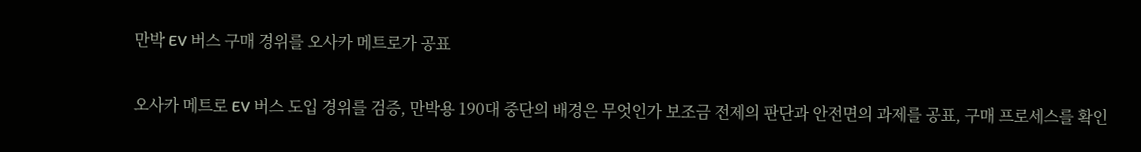만박 EV 버스 구매 경위를 오사카 메트로가 공표

오사카 메트로 EV 버스 도입 경위를 검증, 만박용 190대 중단의 배경은 무엇인가 보조금 전제의 판단과 안전면의 과제를 공표, 구매 프로세스를 확인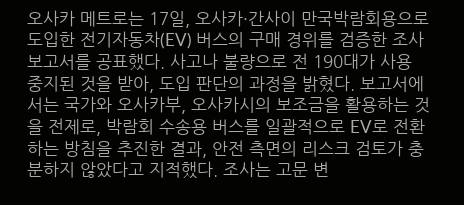오사카 메트로는 17일, 오사카·간사이 만국박람회용으로 도입한 전기자동차(EV) 버스의 구매 경위를 검증한 조사보고서를 공표했다. 사고나 불량으로 전 190대가 사용 중지된 것을 받아, 도입 판단의 과정을 밝혔다. 보고서에서는 국가와 오사카부, 오사카시의 보조금을 활용하는 것을 전제로, 박람회 수송용 버스를 일괄적으로 EV로 전환하는 방침을 추진한 결과, 안전 측면의 리스크 검토가 충분하지 않았다고 지적했다. 조사는 고문 변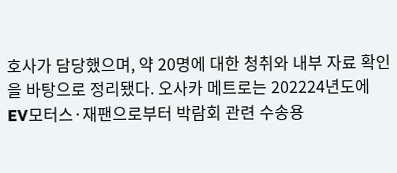호사가 담당했으며, 약 20명에 대한 청취와 내부 자료 확인을 바탕으로 정리됐다. 오사카 메트로는 202224년도에 EV모터스·재팬으로부터 박람회 관련 수송용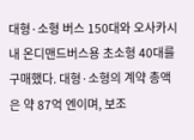대형·소형 버스 150대와 오사카시 내 온디맨드버스용 초소형 40대를 구매했다. 대형·소형의 계약 총액은 약 87억 엔이며, 보조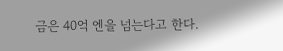금은 40억 엔을 넘는다고 한다.